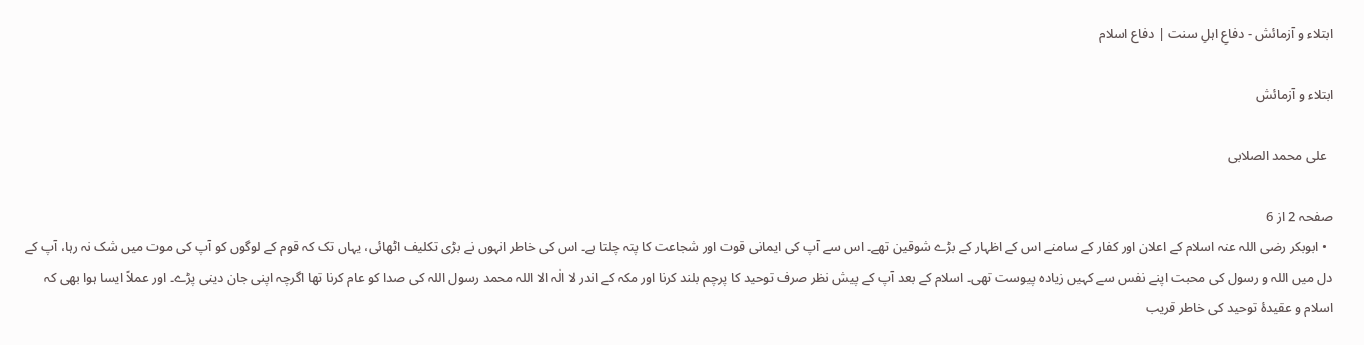ابتلاء و آزمائش - دفاعِ اہلِ سنت | دفاع اسلام

ابتلاء و آزمائش

  علی محمد الصلابی

صفحہ 2 از 6
  • ابوبکر رضی اللہ عنہ اسلام کے اعلان اور کفار کے سامنے اس کے اظہار کے بڑے شوقین تھے۔ اس سے آپ کی ایمانی قوت اور شجاعت کا پتہ چلتا ہے۔ اس کی خاطر انہوں نے بڑی تکلیف اٹھائی، یہاں تک کہ قوم کے لوگوں کو آپ کی موت میں شک نہ رہا، آپ کے دل میں اللہ و رسول کی محبت اپنے نفس سے کہیں زیادہ پیوست تھی۔ اسلام کے بعد آپ کے پیش نظر صرف توحید کا پرچم بلند کرنا اور مکہ کے اندر لا الٰہ الا اللہ محمد رسول اللہ کی صدا کو عام کرنا تھا اگرچہ اپنی جان دینی پڑے۔ اور عملاً ایسا ہوا بھی کہ اسلام و عقیدۂ توحید کی خاطر قریب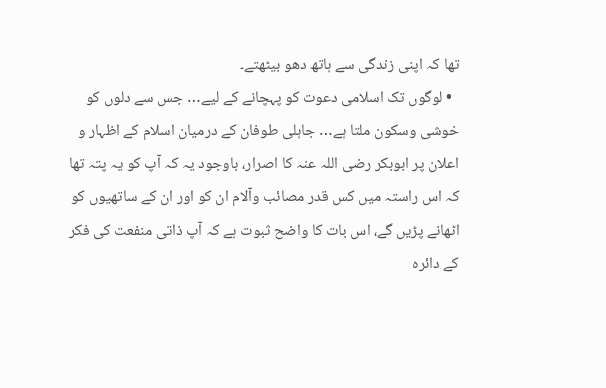تھا کہ اپنی زندگی سے ہاتھ دھو بیٹھتے۔
  • لوگوں تک اسلامی دعوت کو پہچانے کے لیے… جس سے دلوں کو خوشی وسکون ملتا ہے… جاہلی طوفان کے درمیان اسلام کے اظہار و اعلان پر ابوبکر رضی اللہ عنہ کا اصرار، باوجود یہ کہ آپ کو یہ پتہ تھا کہ اس راستہ میں کس قدر مصائب وآلام ان کو اور ان کے ساتھیوں کو اٹھانے پڑیں گے، اس بات کا واضح ثبوت ہے کہ آپ ذاتی منفعت کی فکر کے دائرہ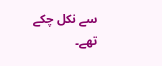سے نکل چکے تھے۔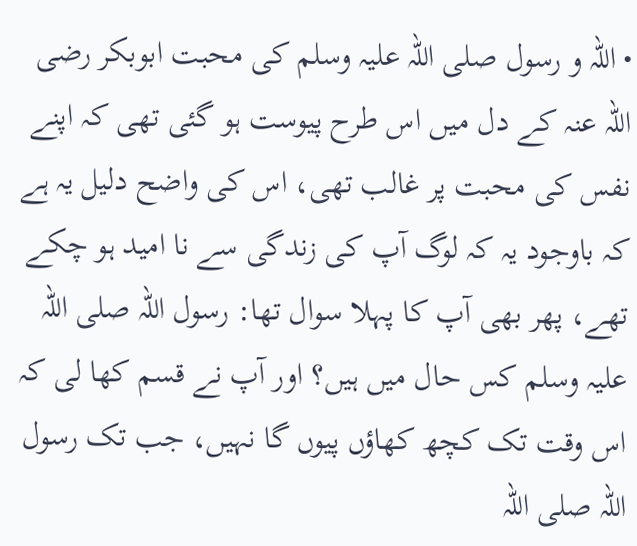• اللہ و رسول صلی اللہ علیہ وسلم کی محبت ابوبکر رضی اللہ عنہ کے دل میں اس طرح پیوست ہو گئی تھی کہ اپنے نفس کی محبت پر غالب تھی، اس کی واضح دلیل یہ ہے کہ باوجود یہ کہ لوگ آپ کی زندگی سے نا امید ہو چکے تھے، پھر بھی آپ کا پہلا سوال تھا: رسول اللہ صلی اللہ علیہ وسلم کس حال میں ہیں؟ اور آپ نے قسم کھا لی کہ اس وقت تک کچھ کھاؤں پیوں گا نہیں، جب تک رسول اللہ صلی اللہ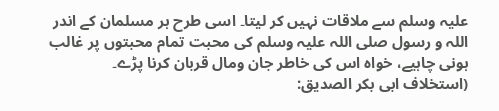علیہ وسلم سے ملاقات نہیں کر لیتا۔ اسی طرح ہر مسلمان کے اندر اللہ و رسول صلی اللہ علیہ وسلم کی محبت تمام محبتوں پر غالب ہونی چاہیے، خواہ اس کی خاطر جان ومال قربان کرنا پڑے۔ (استخلاف ابی بکر الصدیق: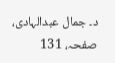د۔ جمال عبدالہادی، صفحہ، 131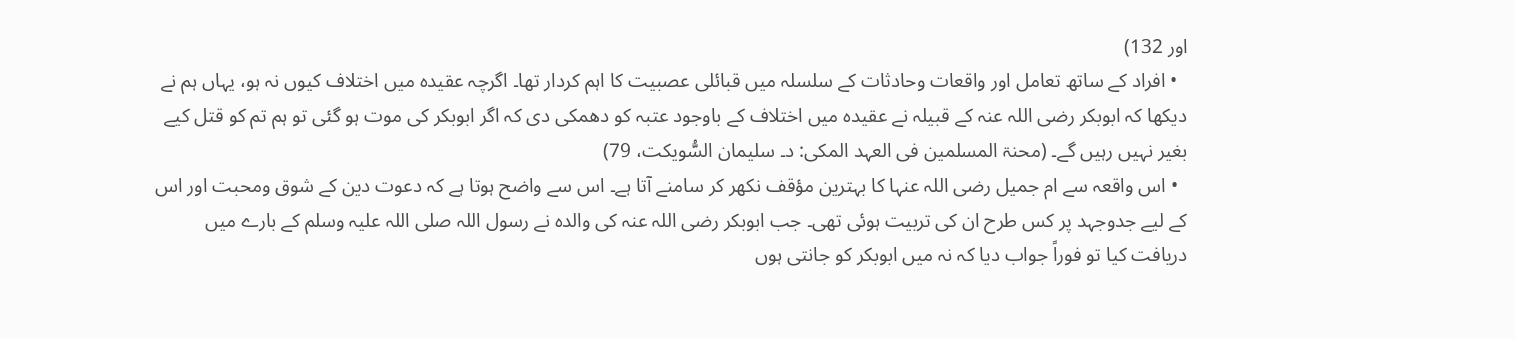اور 132)
  • افراد کے ساتھ تعامل اور واقعات وحادثات کے سلسلہ میں قبائلی عصبیت کا اہم کردار تھا۔ اگرچہ عقیدہ میں اختلاف کیوں نہ ہو، یہاں ہم نے دیکھا کہ ابوبکر رضی اللہ عنہ کے قبیلہ نے عقیدہ میں اختلاف کے باوجود عتبہ کو دھمکی دی کہ اگر ابوبکر کی موت ہو گئی تو ہم تم کو قتل کیے بغیر نہیں رہیں گے۔ (محنۃ المسلمین فی العہد المکی: د۔ سلیمان السُّویکت، 79)
  • اس واقعہ سے ام جمیل رضی اللہ عنہا کا بہترین مؤقف نکھر کر سامنے آتا ہے۔ اس سے واضح ہوتا ہے کہ دعوت دین کے شوق ومحبت اور اس کے لیے جدوجہد پر کس طرح ان کی تربیت ہوئی تھی۔ جب ابوبکر رضی اللہ عنہ کی والدہ نے رسول اللہ صلی اللہ علیہ وسلم کے بارے میں دریافت کیا تو فوراً جواب دیا کہ نہ میں ابوبکر کو جانتی ہوں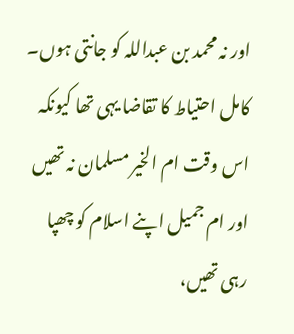اور نہ محمد بن عبداللہ کو جانتی ہوں۔ کامل احتیاط کا تقاضا یہی تھا کیونکہ اس وقت ام الخیر مسلمان نہ تھیں اور ام جمیل اپنے اسلام کو چھپا رہی تھیں،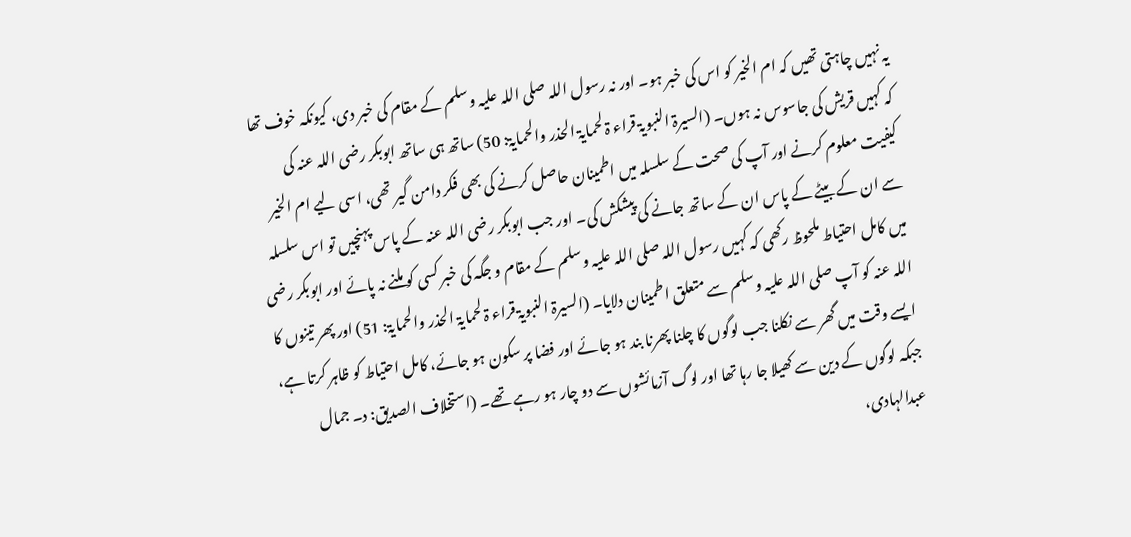یہ نہیں چاہتی تھیں کہ ام الخیر کو اس کی خبر ہو۔ اور نہ رسول اللہ صلی اللہ علیہ وسلم کے مقام کی خبر دی، کیونکہ خوف تھا کہ کہیں قریش کی جاسوس نہ ہوں۔ (السیرۃ النبویۃ قراء ۃ لحمایۃ الحذر والحمایۃ: 50) ساتھ ہی ساتھ ابوبکر رضی اللہ عنہ کی کیفیت معلوم کرنے اور آپ کی صحت کے سلسلہ میں اطمینان حاصل کرنے کی بھی فکر دامن گیر تھی، اسی لیے ام الخیر سے ان کے بیٹے کے پاس ان کے ساتھ جانے کی پیشکش کی۔ اور جب ابوبکر رضی اللہ عنہ کے پاس پہنچیں تو اس سلسلہ میں کامل احتیاط ملحوظ رکھی کہ کہیں رسول اللہ صلی اللہ علیہ وسلم کے مقام و جگہ کی خبر کسی کو ملنے نہ پائے اور ابوبکر رضی اللہ عنہ کو آپ صلی اللہ علیہ وسلم سے متعلق اطمینان دلایا۔ (السیرۃ النبویۃ قراء ۃ لحمایۃ الحذر والحمایۃ: 51) اور پھر تینوں کا ایسے وقت میں گھر سے نکلنا جب لوگوں کا چلنا پھرنا بند ہو جائے اور فضا پر سکون ہو جائے، کامل احتیاط کو ظاہر کرتا ہے، جبکہ لوگوں کے دین سے کھیلا جا رہا تھا اور لوگ آزمائشوں سے دو چار ہو رہے تھے۔ (استخلاف الصدیق: د۔ جمال عبدالہادی،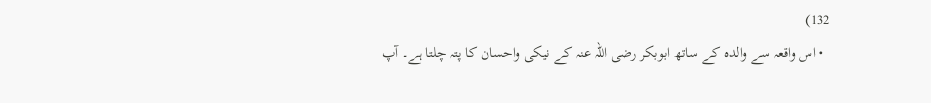132)
  • اس واقعہ سے والدہ کے ساتھ ابوبکر رضی اللہ عنہ کے نیکی واحسان کا پتہ چلتا ہے۔ آپ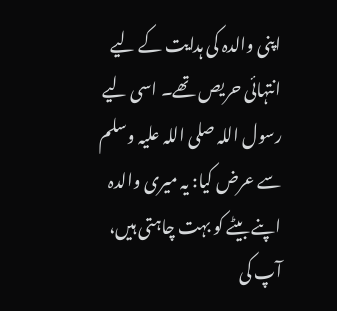اپنی والدہ کی ہدایت کے لیے انتہائی حریص تھے۔ اسی لیے رسول اللہ صلی اللہ علیہ وسلم سے عرض کیا: یہ میری والدہ اپنے بیٹے کو بہت چاہتی ہیں، آپ کی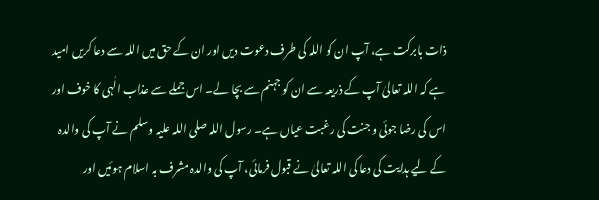ذات بابرکت ہے، آپ ان کو اللہ کی طرف دعوت دیں اور ان کے حق میں اللہ سے دعا کریں امید ہے کہ اللہ تعالیٰ آپ کے ذریعہ سے ان کو جہنم سے بچا لے۔ اس جملے سے عذاب الٰہی کا خوف اور اس کی رضا جوئی و جنت کی رغبت عیاں ہے۔ رسول اللہ صلی اللہ علیہ وسلم نے آپ کی والدہ کے لیے ہدایت کی دعا کی اللہ تعالیٰ نے قبول فرمائی، آپ کی والدہ مشرف بہ اسلام ہوئیں اور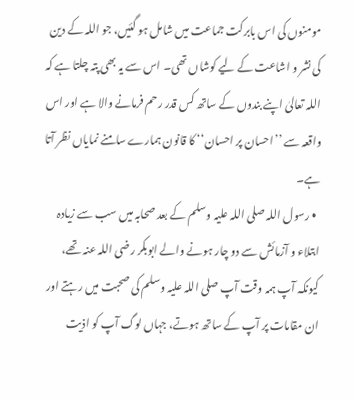مومنوں کی اس بابرکت جماعت میں شامل ہو گئیں، جو اللہ کے دین کی نشر و اشاعت کے لیے کوشاں تھی۔ اس سے یہ بھی پتہ چلتا ہے کہ اللہ تعالیٰ اپنے بندوں کے ساتھ کس قدر رحم فرمانے والا ہے اور اس واقعہ سے ’’احسان پر احسان‘‘ کا قانون ہمارے سامنے نمایاں نظر آتا ہے۔
  • رسول اللہ صلی اللہ علیہ وسلم کے بعد صحابہ میں سب سے زیادہ ابتلاء و آزمائش سے دو چار ہونے والے ابوبکر رضی اللہ عنہ تھے، کیونکہ آپ ہمہ وقت آپ صلی اللہ علیہ وسلم کی صحبت میں رہتے اور ان مقامات پر آپ کے ساتھ ہوتے، جہاں لوگ آپ کو اذیت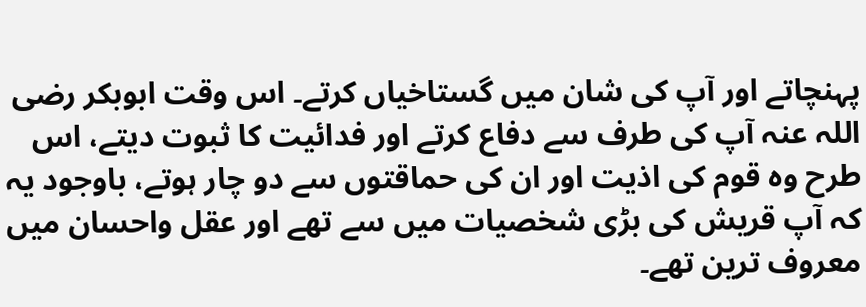پہنچاتے اور آپ کی شان میں گستاخیاں کرتے۔ اس وقت ابوبکر رضی اللہ عنہ آپ کی طرف سے دفاع کرتے اور فدائیت کا ثبوت دیتے، اس طرح وہ قوم کی اذیت اور ان کی حماقتوں سے دو چار ہوتے، باوجود یہ کہ آپ قریش کی بڑی شخصیات میں سے تھے اور عقل واحسان میں معروف ترین تھے۔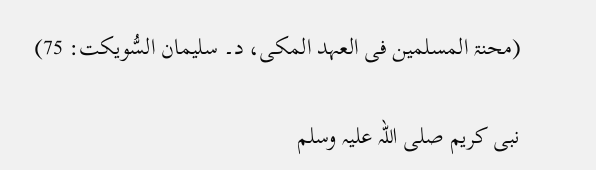(محنۃ المسلمین فی العہد المکی، د۔ سلیمان السُّویکت: 75)

نبی کریم صلی اللہ علیہ وسلم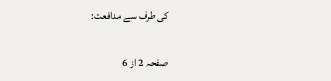کی طرف سے مدافعت:

صفحہ 2 از 6